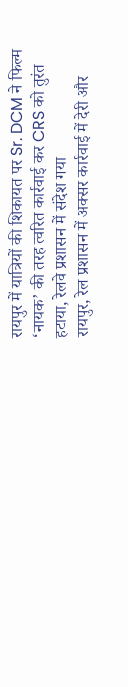रायपुर में यात्रियों की शिकायत पर Sr. DCM ने फिल्म ‘नायक’ की तरह त्वरित कार्रवाई कर CRS को तुरंत हटाया, रेलवे प्रशासन में संदेश गया
रायपुर, रेल प्रशासन में अक्सर कार्रवाई में देरी और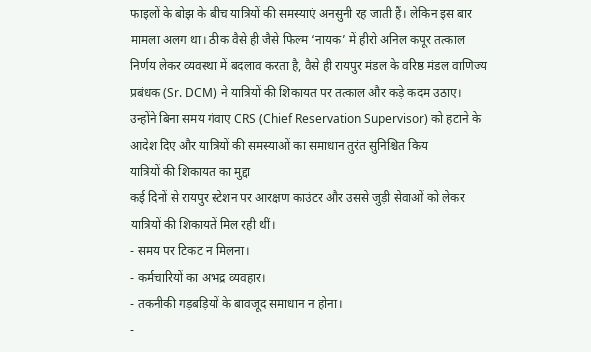फाइलों के बोझ के बीच यात्रियों की समस्याएं अनसुनी रह जाती हैं। लेकिन इस बार मामला अलग था। ठीक वैसे ही जैसे फिल्म ‘नायक’ में हीरो अनिल कपूर तत्काल निर्णय लेकर व्यवस्था में बदलाव करता है, वैसे ही रायपुर मंडल के वरिष्ठ मंडल वाणिज्य प्रबंधक (Sr. DCM) ने यात्रियों की शिकायत पर तत्काल और कड़े कदम उठाए। उन्होंने बिना समय गंवाए CRS (Chief Reservation Supervisor) को हटाने के आदेश दिए और यात्रियों की समस्याओं का समाधान तुरंत सुनिश्चित किय
यात्रियों की शिकायत का मुद्दा
कई दिनों से रायपुर स्टेशन पर आरक्षण काउंटर और उससे जुड़ी सेवाओं को लेकर यात्रियों की शिकायतें मिल रही थीं।
- समय पर टिकट न मिलना।
- कर्मचारियों का अभद्र व्यवहार।
- तकनीकी गड़बड़ियों के बावजूद समाधान न होना।
-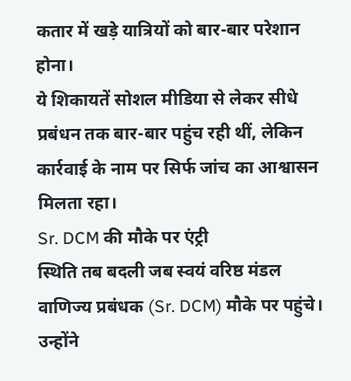कतार में खड़े यात्रियों को बार-बार परेशान होना।
ये शिकायतें सोशल मीडिया से लेकर सीधे प्रबंधन तक बार-बार पहुंच रही थीं, लेकिन कार्रवाई के नाम पर सिर्फ जांच का आश्वासन मिलता रहा।
Sr. DCM की मौके पर एंट्री
स्थिति तब बदली जब स्वयं वरिष्ठ मंडल वाणिज्य प्रबंधक (Sr. DCM) मौके पर पहुंचे। उन्होंने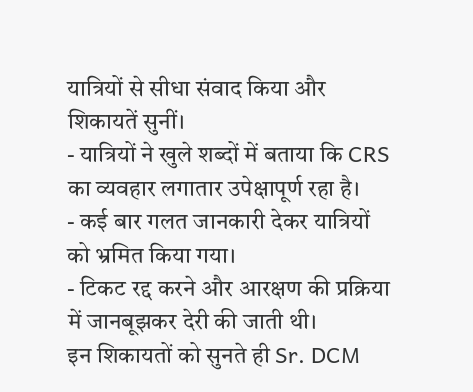यात्रियों से सीधा संवाद किया और शिकायतें सुनीं।
- यात्रियों ने खुले शब्दों में बताया कि CRS का व्यवहार लगातार उपेक्षापूर्ण रहा है।
- कई बार गलत जानकारी देकर यात्रियों को भ्रमित किया गया।
- टिकट रद्द करने और आरक्षण की प्रक्रिया में जानबूझकर देरी की जाती थी।
इन शिकायतों को सुनते ही Sr. DCM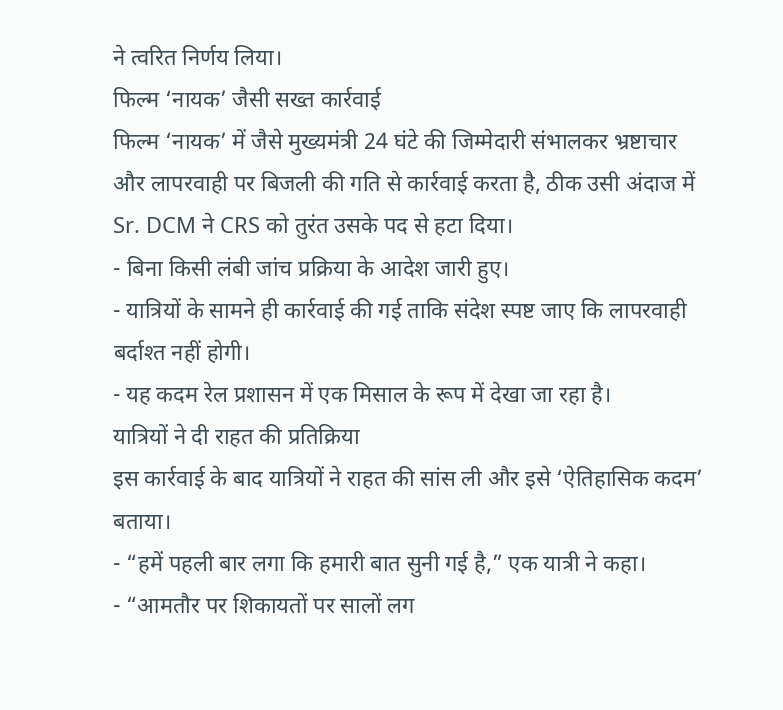ने त्वरित निर्णय लिया।
फिल्म ‘नायक’ जैसी सख्त कार्रवाई
फिल्म ‘नायक’ में जैसे मुख्यमंत्री 24 घंटे की जिम्मेदारी संभालकर भ्रष्टाचार और लापरवाही पर बिजली की गति से कार्रवाई करता है, ठीक उसी अंदाज में Sr. DCM ने CRS को तुरंत उसके पद से हटा दिया।
- बिना किसी लंबी जांच प्रक्रिया के आदेश जारी हुए।
- यात्रियों के सामने ही कार्रवाई की गई ताकि संदेश स्पष्ट जाए कि लापरवाही बर्दाश्त नहीं होगी।
- यह कदम रेल प्रशासन में एक मिसाल के रूप में देखा जा रहा है।
यात्रियों ने दी राहत की प्रतिक्रिया
इस कार्रवाई के बाद यात्रियों ने राहत की सांस ली और इसे ‘ऐतिहासिक कदम’ बताया।
- “हमें पहली बार लगा कि हमारी बात सुनी गई है,” एक यात्री ने कहा।
- “आमतौर पर शिकायतों पर सालों लग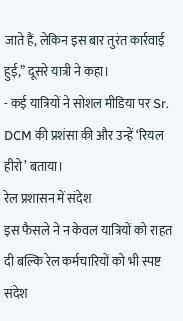जाते हैं, लेकिन इस बार तुरंत कार्रवाई हुई,” दूसरे यात्री ने कहा।
- कई यात्रियों ने सोशल मीडिया पर Sr. DCM की प्रशंसा की और उन्हें ‘रियल हीरो’ बताया।
रेल प्रशासन में संदेश
इस फैसले ने न केवल यात्रियों को राहत दी बल्कि रेल कर्मचारियों को भी स्पष्ट संदेश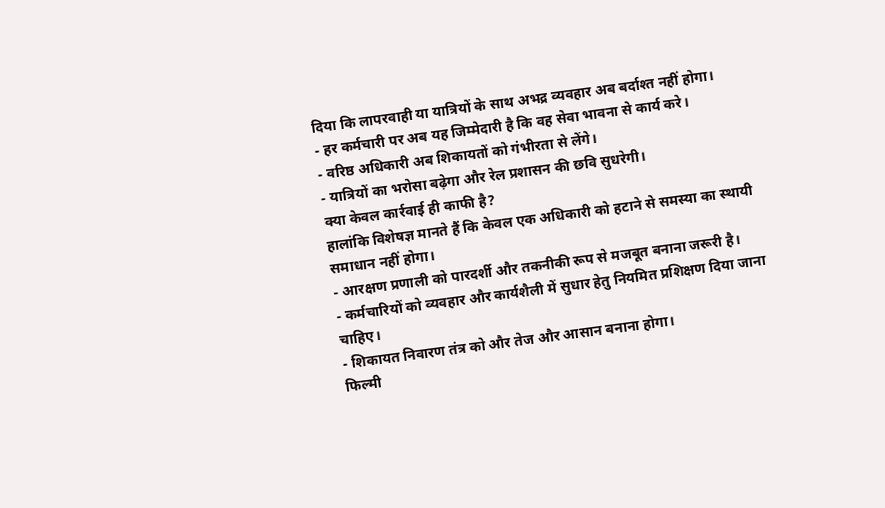दिया कि लापरवाही या यात्रियों के साथ अभद्र व्यवहार अब बर्दाश्त नहीं होगा।
- हर कर्मचारी पर अब यह जिम्मेदारी है कि वह सेवा भावना से कार्य करे।
- वरिष्ठ अधिकारी अब शिकायतों को गंभीरता से लेंगे।
- यात्रियों का भरोसा बढ़ेगा और रेल प्रशासन की छवि सुधरेगी।
क्या केवल कार्रवाई ही काफी है?
हालांकि विशेषज्ञ मानते हैं कि केवल एक अधिकारी को हटाने से समस्या का स्थायी समाधान नहीं होगा।
- आरक्षण प्रणाली को पारदर्शी और तकनीकी रूप से मजबूत बनाना जरूरी है।
- कर्मचारियों को व्यवहार और कार्यशैली में सुधार हेतु नियमित प्रशिक्षण दिया जाना चाहिए।
- शिकायत निवारण तंत्र को और तेज और आसान बनाना होगा।
फिल्मी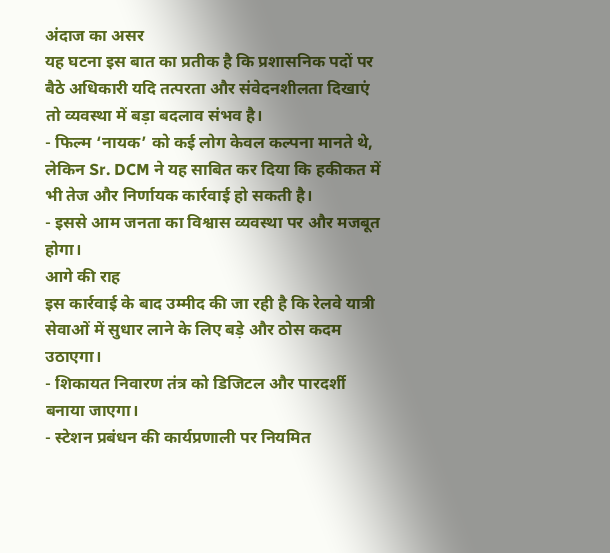अंदाज का असर
यह घटना इस बात का प्रतीक है कि प्रशासनिक पदों पर बैठे अधिकारी यदि तत्परता और संवेदनशीलता दिखाएं तो व्यवस्था में बड़ा बदलाव संभव है।
- फिल्म ‘नायक’ को कई लोग केवल कल्पना मानते थे, लेकिन Sr. DCM ने यह साबित कर दिया कि हकीकत में भी तेज और निर्णायक कार्रवाई हो सकती है।
- इससे आम जनता का विश्वास व्यवस्था पर और मजबूत होगा।
आगे की राह
इस कार्रवाई के बाद उम्मीद की जा रही है कि रेलवे यात्री सेवाओं में सुधार लाने के लिए बड़े और ठोस कदम उठाएगा।
- शिकायत निवारण तंत्र को डिजिटल और पारदर्शी बनाया जाएगा।
- स्टेशन प्रबंधन की कार्यप्रणाली पर नियमित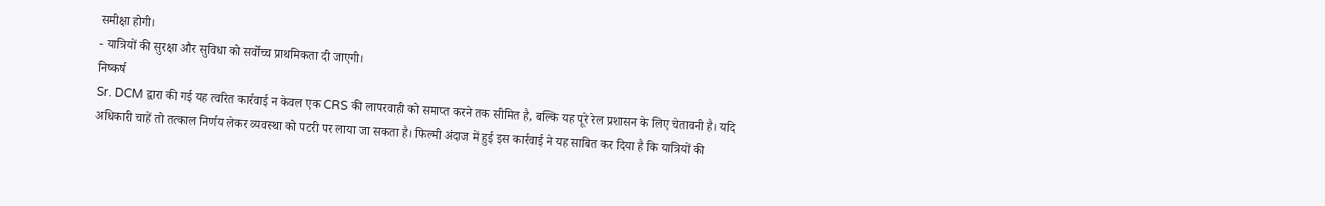समीक्षा होगी।
- यात्रियों की सुरक्षा और सुविधा को सर्वोच्च प्राथमिकता दी जाएगी।
निष्कर्ष
Sr. DCM द्वारा की गई यह त्वरित कार्रवाई न केवल एक CRS की लापरवाही को समाप्त करने तक सीमित है, बल्कि यह पूरे रेल प्रशासन के लिए चेतावनी है। यदि अधिकारी चाहें तो तत्काल निर्णय लेकर व्यवस्था को पटरी पर लाया जा सकता है। फिल्मी अंदाज में हुई इस कार्रवाई ने यह साबित कर दिया है कि यात्रियों की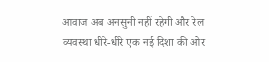आवाज अब अनसुनी नहीं रहेगी और रेल व्यवस्था धीरे-धीरे एक नई दिशा की ओर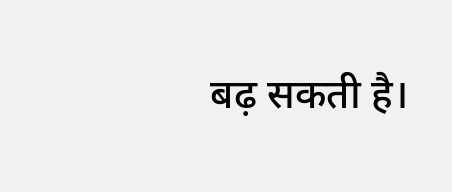बढ़ सकती है।